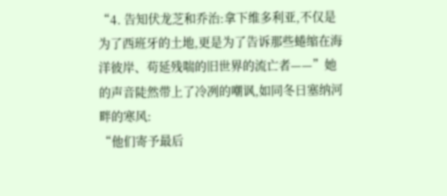“4. 告知伏龙芝和乔治:拿下维多利亚,不仅是为了西班牙的土地,更是为了告诉那些蜷缩在海洋彼岸、苟延残喘的旧世界的流亡者——”她的声音陡然带上了冷冽的嘲讽,如同冬日塞纳河畔的寒风:
“他们寄予最后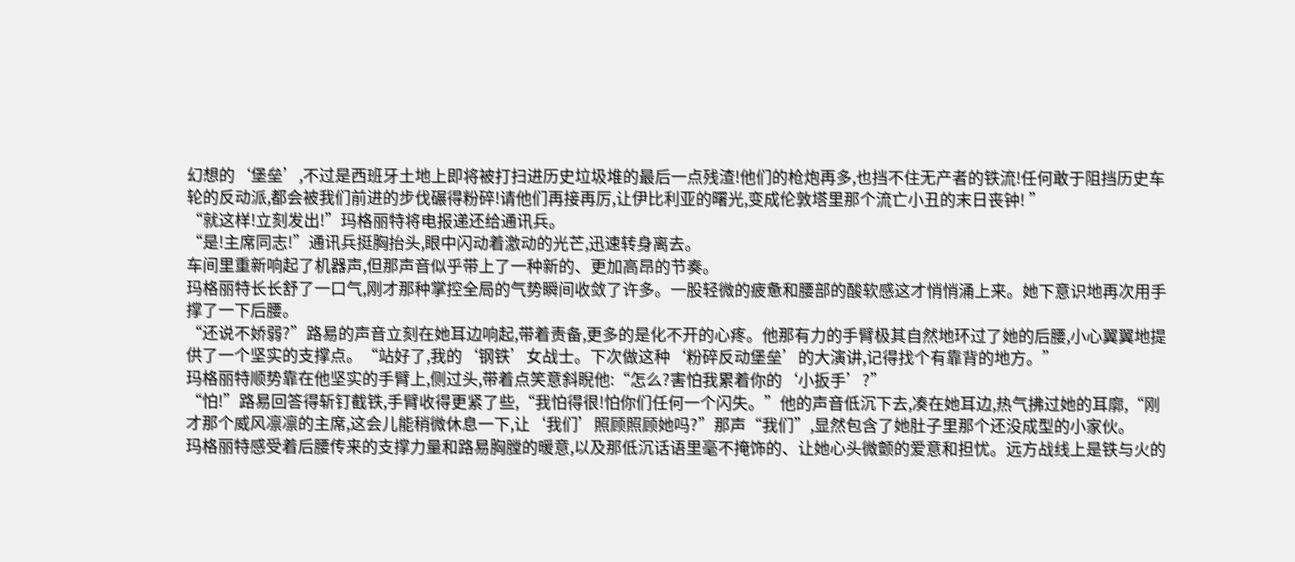幻想的‘堡垒’,不过是西班牙土地上即将被打扫进历史垃圾堆的最后一点残渣!他们的枪炮再多,也挡不住无产者的铁流!任何敢于阻挡历史车轮的反动派,都会被我们前进的步伐碾得粉碎!请他们再接再厉,让伊比利亚的曙光,变成伦敦塔里那个流亡小丑的末日丧钟! ”
“就这样!立刻发出!”玛格丽特将电报递还给通讯兵。
“是!主席同志!”通讯兵挺胸抬头,眼中闪动着激动的光芒,迅速转身离去。
车间里重新响起了机器声,但那声音似乎带上了一种新的、更加高昂的节奏。
玛格丽特长长舒了一口气,刚才那种掌控全局的气势瞬间收敛了许多。一股轻微的疲惫和腰部的酸软感这才悄悄涌上来。她下意识地再次用手撑了一下后腰。
“还说不娇弱?”路易的声音立刻在她耳边响起,带着责备,更多的是化不开的心疼。他那有力的手臂极其自然地环过了她的后腰,小心翼翼地提供了一个坚实的支撑点。“站好了,我的‘钢铁’女战士。下次做这种‘粉碎反动堡垒’的大演讲,记得找个有靠背的地方。”
玛格丽特顺势靠在他坚实的手臂上,侧过头,带着点笑意斜睨他:“怎么?害怕我累着你的‘小扳手’?”
“怕!”路易回答得斩钉截铁,手臂收得更紧了些,“我怕得很!怕你们任何一个闪失。”他的声音低沉下去,凑在她耳边,热气拂过她的耳廓,“刚才那个威风凛凛的主席,这会儿能稍微休息一下,让‘我们’照顾照顾她吗?”那声“我们”,显然包含了她肚子里那个还没成型的小家伙。
玛格丽特感受着后腰传来的支撑力量和路易胸膛的暖意,以及那低沉话语里毫不掩饰的、让她心头微颤的爱意和担忧。远方战线上是铁与火的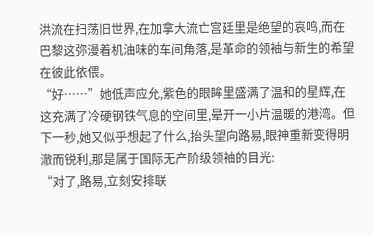洪流在扫荡旧世界,在加拿大流亡宫廷里是绝望的哀鸣,而在巴黎这弥漫着机油味的车间角落,是革命的领袖与新生的希望在彼此依偎。
“好……”她低声应允,紫色的眼眸里盛满了温和的星辉,在这充满了冷硬钢铁气息的空间里,晕开一小片温暖的港湾。但下一秒,她又似乎想起了什么,抬头望向路易,眼神重新变得明澈而锐利,那是属于国际无产阶级领袖的目光:
“对了,路易,立刻安排联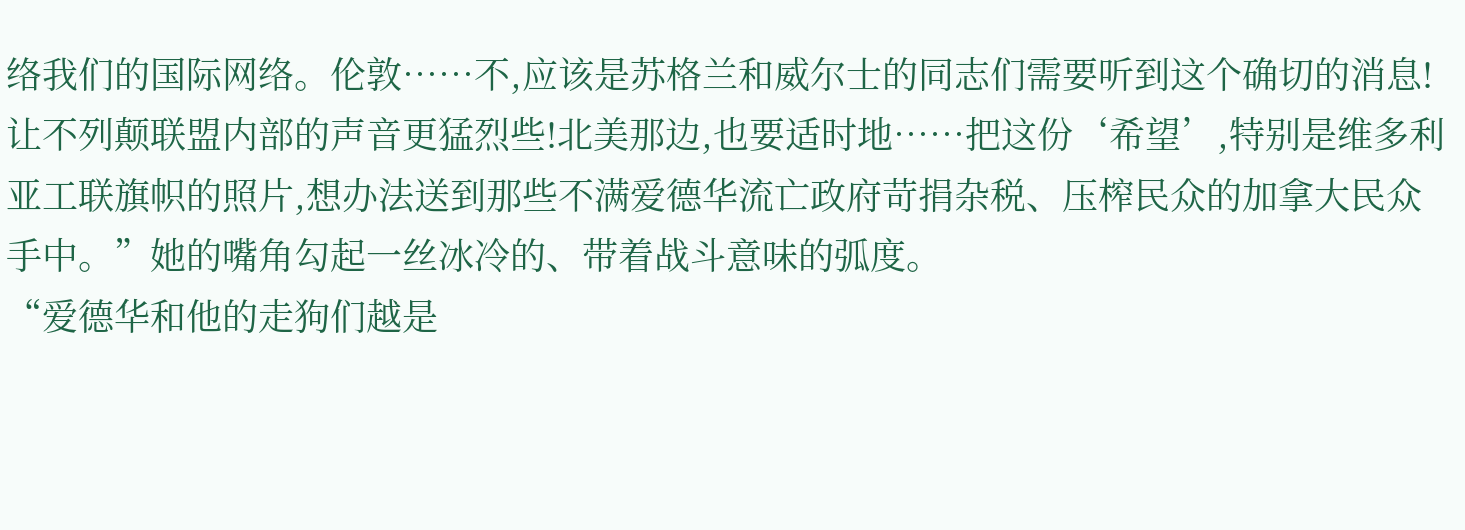络我们的国际网络。伦敦……不,应该是苏格兰和威尔士的同志们需要听到这个确切的消息!让不列颠联盟内部的声音更猛烈些!北美那边,也要适时地……把这份‘希望’,特别是维多利亚工联旗帜的照片,想办法送到那些不满爱德华流亡政府苛捐杂税、压榨民众的加拿大民众手中。”她的嘴角勾起一丝冰冷的、带着战斗意味的弧度。
“爱德华和他的走狗们越是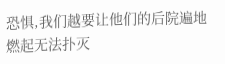恐惧,我们越要让他们的后院遍地燃起无法扑灭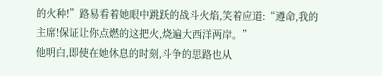的火种!”路易看着她眼中跳跃的战斗火焰,笑着应道:“遵命,我的主席!保证让你点燃的这把火,烧遍大西洋两岸。”
他明白,即使在她休息的时刻,斗争的思路也从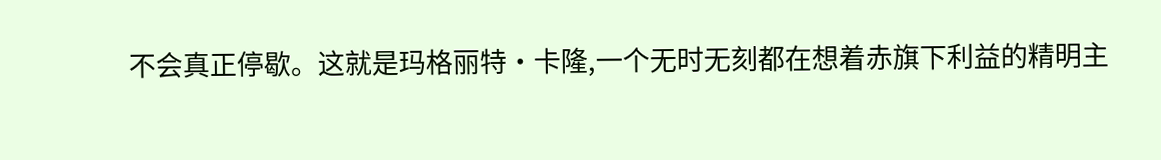不会真正停歇。这就是玛格丽特·卡隆,一个无时无刻都在想着赤旗下利益的精明主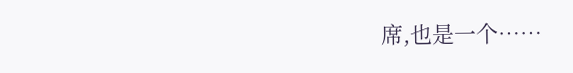席,也是一个……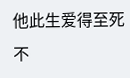他此生爱得至死不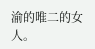渝的唯二的女人。